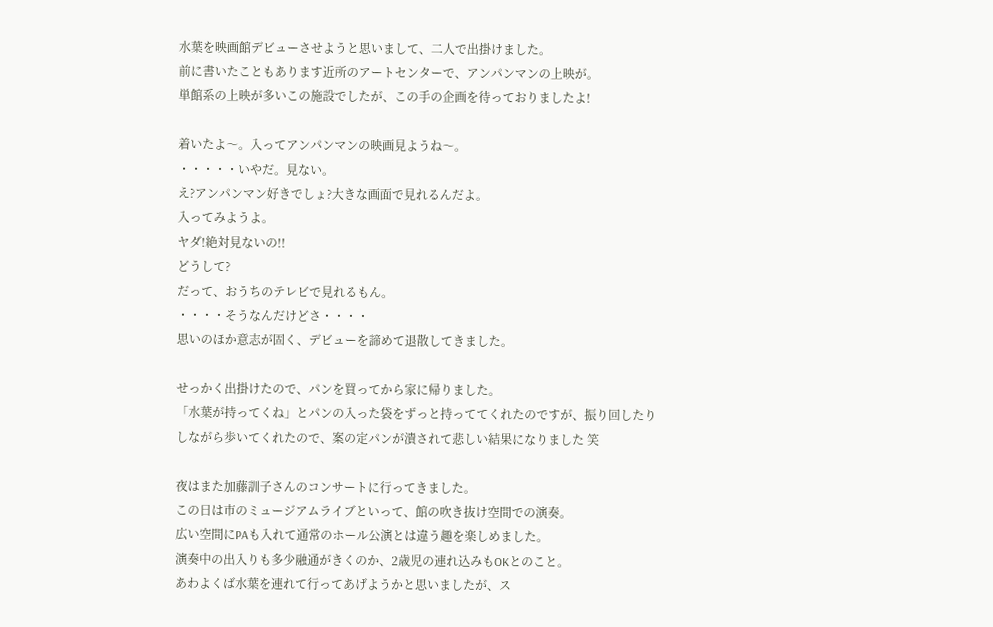水葉を映画館デビューさせようと思いまして、二人で出掛けました。
前に書いたこともあります近所のアートセンターで、アンパンマンの上映が。
単館系の上映が多いこの施設でしたが、この手の企画を待っておりましたよ!

着いたよ〜。入ってアンパンマンの映画見ようね〜。
・・・・・いやだ。見ない。
え?アンパンマン好きでしょ?大きな画面で見れるんだよ。
入ってみようよ。
ヤダ!絶対見ないの!!
どうして?
だって、おうちのテレビで見れるもん。
・・・・そうなんだけどさ・・・・
思いのほか意志が固く、デビューを諦めて退散してきました。

せっかく出掛けたので、パンを買ってから家に帰りました。
「水葉が持ってくね」とパンの入った袋をずっと持っててくれたのですが、振り回したりしながら歩いてくれたので、案の定パンが潰されて悲しい結果になりました 笑

夜はまた加藤訓子さんのコンサートに行ってきました。
この日は市のミュージアムライブといって、館の吹き抜け空間での演奏。
広い空間にPAも入れて通常のホール公演とは違う趣を楽しめました。
演奏中の出入りも多少融通がきくのか、2歳児の連れ込みもOKとのこと。
あわよくば水葉を連れて行ってあげようかと思いましたが、ス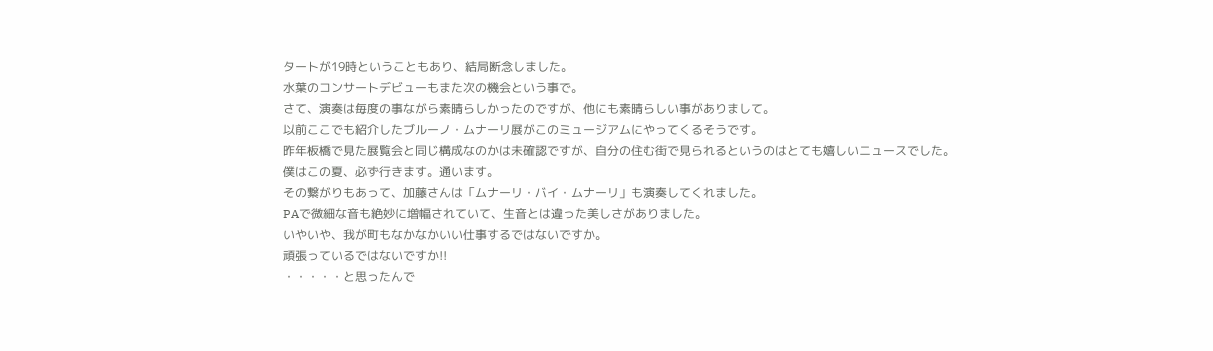タートが19時ということもあり、結局断念しました。
水葉のコンサートデビューもまた次の機会という事で。
さて、演奏は毎度の事ながら素晴らしかったのですが、他にも素晴らしい事がありまして。
以前ここでも紹介したブルーノ・ムナーリ展がこのミュージアムにやってくるそうです。
昨年板橋で見た展覧会と同じ構成なのかは未確認ですが、自分の住む街で見られるというのはとても嬉しいニュースでした。
僕はこの夏、必ず行きます。通います。
その繋がりもあって、加藤さんは「ムナーリ・バイ・ムナーリ」も演奏してくれました。
PAで微細な音も絶妙に増幅されていて、生音とは違った美しさがありました。
いやいや、我が町もなかなかいい仕事するではないですか。
頑張っているではないですか!!
・・・・・と思ったんで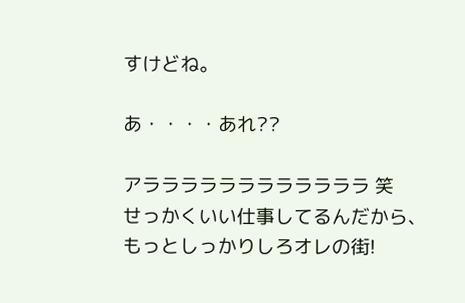すけどね。

あ・・・・あれ??

アララララララララララララ 笑
せっかくいい仕事してるんだから、もっとしっかりしろオレの街!